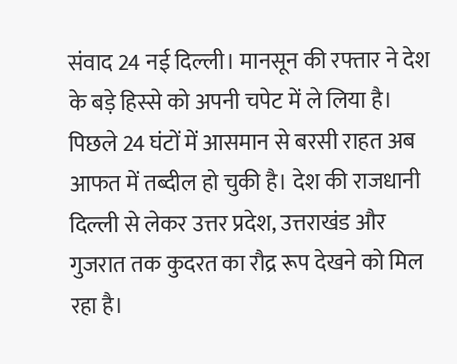संवाद 24 नई दिल्ली। मानसून की रफ्तार ने देश के बड़े हिस्से को अपनी चपेट में ले लिया है। पिछले 24 घंटों में आसमान से बरसी राहत अब आफत में तब्दील हो चुकी है। देश की राजधानी दिल्ली से लेकर उत्तर प्रदेश, उत्तराखंड और गुजरात तक कुदरत का रौद्र रूप देखने को मिल रहा है।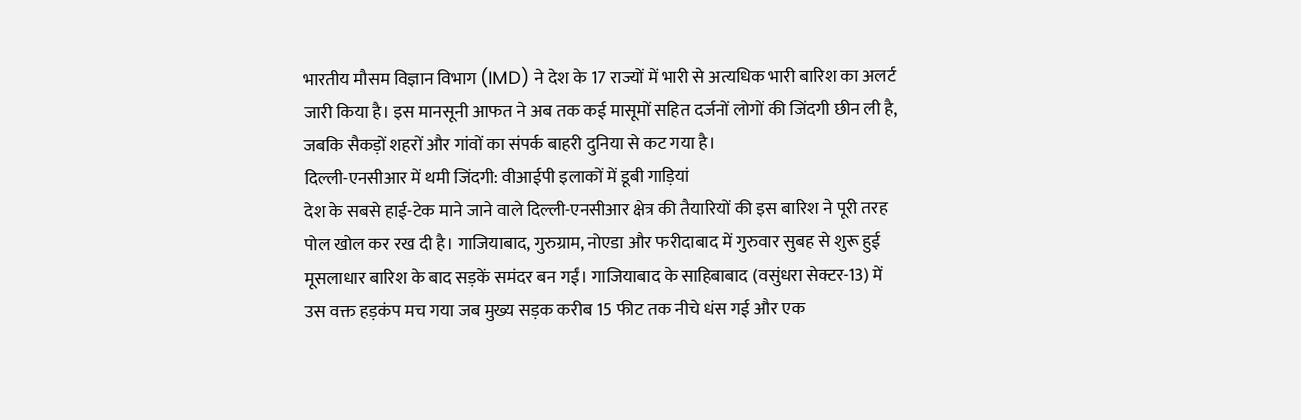भारतीय मौसम विज्ञान विभाग (IMD) ने देश के 17 राज्यों में भारी से अत्यधिक भारी बारिश का अलर्ट जारी किया है। इस मानसूनी आफत ने अब तक कई मासूमों सहित दर्जनों लोगों की जिंदगी छीन ली है, जबकि सैकड़ों शहरों और गांवों का संपर्क बाहरी दुनिया से कट गया है।
दिल्ली-एनसीआर में थमी जिंदगी: वीआईपी इलाकों में डूबी गाड़ियां
देश के सबसे हाई-टेक माने जाने वाले दिल्ली-एनसीआर क्षेत्र की तैयारियों की इस बारिश ने पूरी तरह पोल खोल कर रख दी है। गाजियाबाद, गुरुग्राम, नोएडा और फरीदाबाद में गुरुवार सुबह से शुरू हुई मूसलाधार बारिश के बाद सड़कें समंदर बन गईं। गाजियाबाद के साहिबाबाद (वसुंधरा सेक्टर-13) में उस वक्त हड़कंप मच गया जब मुख्य सड़क करीब 15 फीट तक नीचे धंस गई और एक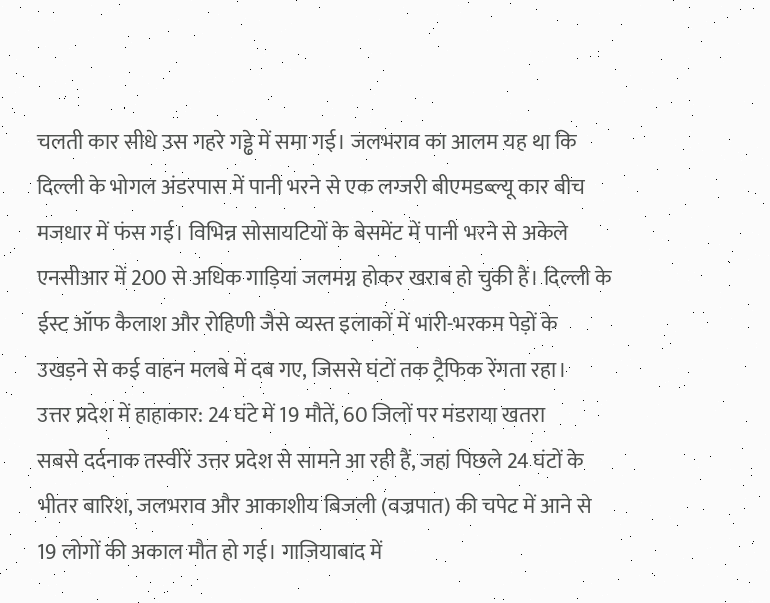चलती कार सीधे उस गहरे गड्ढे में समा गई। जलभराव का आलम यह था कि दिल्ली के भोगल अंडरपास में पानी भरने से एक लग्जरी बीएमडब्ल्यू कार बीच मजधार में फंस गई। विभिन्न सोसायटियों के बेसमेंट में पानी भरने से अकेले एनसीआर में 200 से अधिक गाड़ियां जलमग्न होकर खराब हो चुकी हैं। दिल्ली के ईस्ट ऑफ कैलाश और रोहिणी जैसे व्यस्त इलाकों में भारी-भरकम पेड़ों के उखड़ने से कई वाहन मलबे में दब गए, जिससे घंटों तक ट्रैफिक रेंगता रहा।
उत्तर प्रदेश में हाहाकार: 24 घंटे में 19 मौतें, 60 जिलों पर मंडराया खतरा
सबसे दर्दनाक तस्वीरें उत्तर प्रदेश से सामने आ रही हैं, जहां पिछले 24 घंटों के भीतर बारिश, जलभराव और आकाशीय बिजली (वज्रपात) की चपेट में आने से 19 लोगों की अकाल मौत हो गई। गाजियाबाद में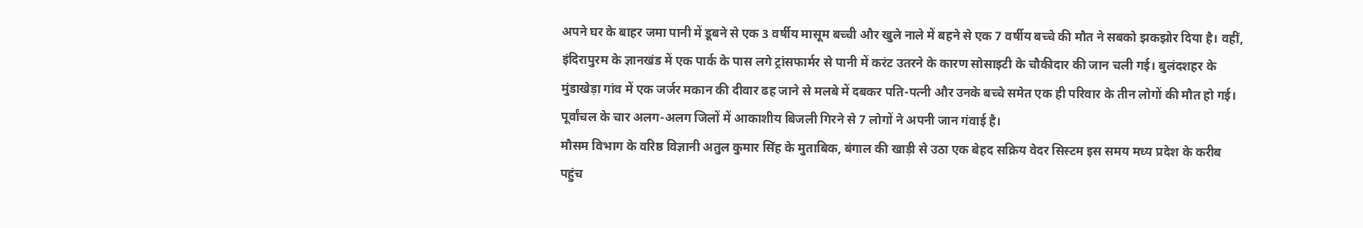अपने घर के बाहर जमा पानी में डूबने से एक 3 वर्षीय मासूम बच्ची और खुले नाले में बहने से एक 7 वर्षीय बच्चे की मौत ने सबको झकझोर दिया है। वहीं, इंदिरापुरम के ज्ञानखंड में एक पार्क के पास लगे ट्रांसफार्मर से पानी में करंट उतरने के कारण सोसाइटी के चौकीदार की जान चली गई। बुलंदशहर के मुंडाखेड़ा गांव में एक जर्जर मकान की दीवार ढह जाने से मलबे में दबकर पति-पत्नी और उनके बच्चे समेत एक ही परिवार के तीन लोगों की मौत हो गई। पूर्वांचल के चार अलग-अलग जिलों में आकाशीय बिजली गिरने से 7 लोगों ने अपनी जान गंवाई है।
मौसम विभाग के वरिष्ठ विज्ञानी अतुल कुमार सिंह के मुताबिक, बंगाल की खाड़ी से उठा एक बेहद सक्रिय वेदर सिस्टम इस समय मध्य प्रदेश के करीब पहुंच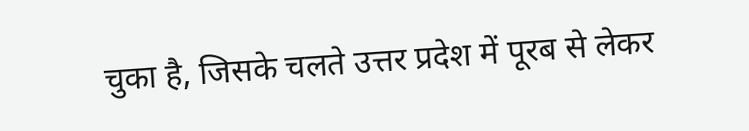चुका है, जिसके चलते उत्तर प्रदेश में पूरब से लेकर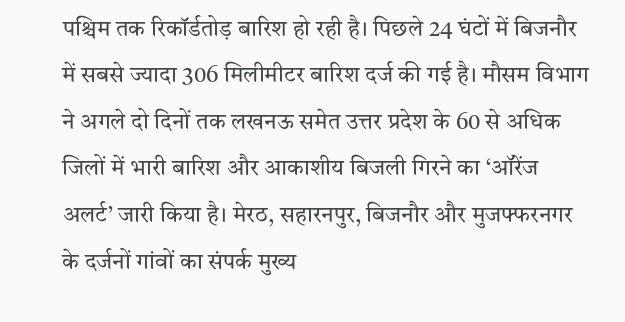पश्चिम तक रिकॉर्डतोड़ बारिश हो रही है। पिछले 24 घंटों में बिजनौर में सबसे ज्यादा 306 मिलीमीटर बारिश दर्ज की गई है। मौसम विभाग ने अगले दो दिनों तक लखनऊ समेत उत्तर प्रदेश के 60 से अधिक जिलों में भारी बारिश और आकाशीय बिजली गिरने का ‘ऑरेंज अलर्ट’ जारी किया है। मेरठ, सहारनपुर, बिजनौर और मुजफ्फरनगर के दर्जनों गांवों का संपर्क मुख्य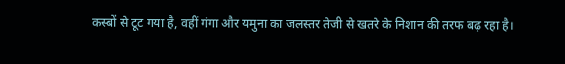कस्बों से टूट गया है, वहीं गंगा और यमुना का जलस्तर तेजी से खतरे के निशान की तरफ बढ़ रहा है।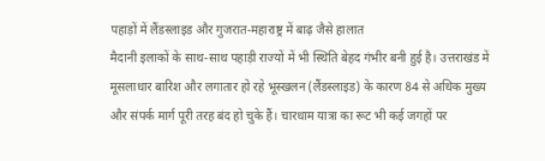पहाड़ों में लैंडस्लाइड और गुजरात-महाराष्ट्र में बाढ़ जैसे हालात
मैदानी इलाकों के साथ-साथ पहाड़ी राज्यों में भी स्थिति बेहद गंभीर बनी हुई है। उत्तराखंड में मूसलाधार बारिश और लगातार हो रहे भूस्खलन (लैंडस्लाइड) के कारण 84 से अधिक मुख्य और संपर्क मार्ग पूरी तरह बंद हो चुके हैं। चारधाम यात्रा का रूट भी कई जगहों पर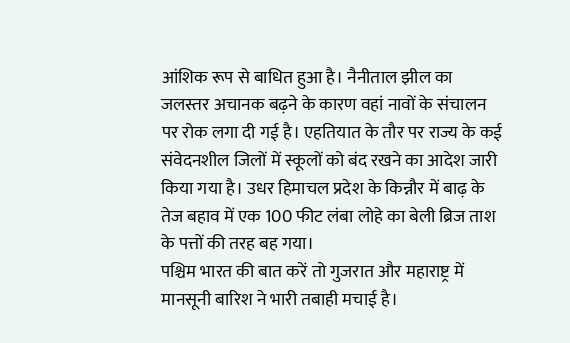आंशिक रूप से बाधित हुआ है। नैनीताल झील का जलस्तर अचानक बढ़ने के कारण वहां नावों के संचालन पर रोक लगा दी गई है। एहतियात के तौर पर राज्य के कई संवेदनशील जिलों में स्कूलों को बंद रखने का आदेश जारी किया गया है। उधर हिमाचल प्रदेश के किन्नौर में बाढ़ के तेज बहाव में एक 100 फीट लंबा लोहे का बेली ब्रिज ताश के पत्तों की तरह बह गया।
पश्चिम भारत की बात करें तो गुजरात और महाराष्ट्र में मानसूनी बारिश ने भारी तबाही मचाई है।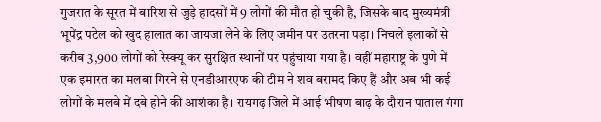गुजरात के सूरत में बारिश से जुड़े हादसों में 9 लोगों की मौत हो चुकी है, जिसके बाद मुख्यमंत्री भूपेंद्र पटेल को खुद हालात का जायजा लेने के लिए जमीन पर उतरना पड़ा। निचले इलाकों से करीब 3,900 लोगों को रेस्क्यू कर सुरक्षित स्थानों पर पहुंचाया गया है। वहीं महाराष्ट्र के पुणे में एक इमारत का मलबा गिरने से एनडीआरएफ की टीम ने शव बरामद किए हैं और अब भी कई लोगों के मलबे में दबे होने की आशंका है। रायगढ़ जिले में आई भीषण बाढ़ के दौरान पाताल गंगा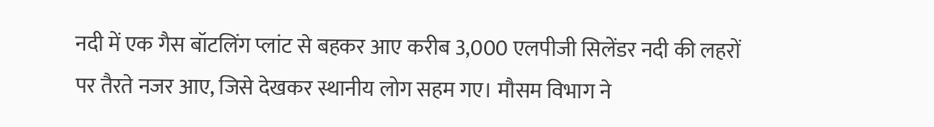नदी में एक गैस बॉटलिंग प्लांट से बहकर आए करीब 3,000 एलपीजी सिलेंडर नदी की लहरों पर तैरते नजर आए, जिसे देखकर स्थानीय लोग सहम गए। मौसम विभाग ने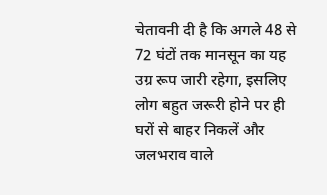चेतावनी दी है कि अगले 48 से 72 घंटों तक मानसून का यह उग्र रूप जारी रहेगा, इसलिए लोग बहुत जरूरी होने पर ही घरों से बाहर निकलें और जलभराव वाले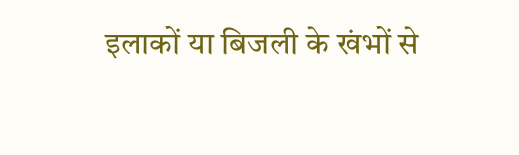इलाकों या बिजली के खंभों से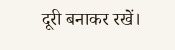दूरी बनाकर रखें।